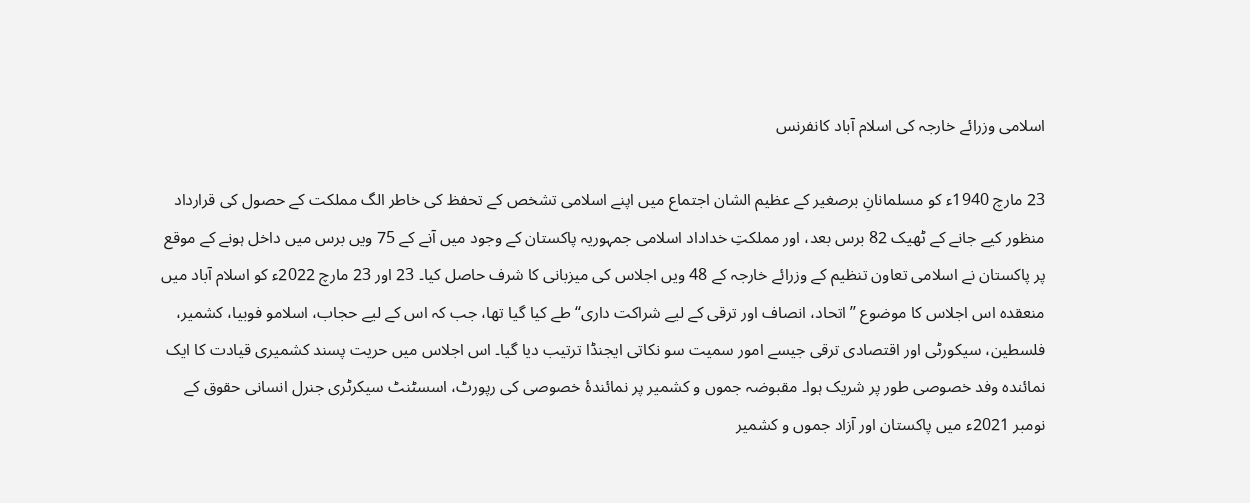اسلامی وزرائے خارجہ کی اسلام آباد کانفرنس

23 مارچ 1940ء کو مسلمانانِ برصغیر کے عظیم الشان اجتماع میں اپنے اسلامی تشخص کے تحفظ کی خاطر الگ مملکت کے حصول کی قرارداد منظور کیے جانے کے ٹھیک 82 برس بعد، اور مملکتِ خداداد اسلامی جمہوریہ پاکستان کے وجود میں آنے کے 75 ویں برس میں داخل ہونے کے موقع پر پاکستان نے اسلامی تعاون تنظیم کے وزرائے خارجہ کے 48 ویں اجلاس کی میزبانی کا شرف حاصل کیا۔ 23 اور 23 مارچ 2022ء کو اسلام آباد میں منعقدہ اس اجلاس کا موضوع ’’اتحاد، انصاف اور ترقی کے لیے شراکت داری‘‘ طے کیا گیا تھا، جب کہ اس کے لیے حجاب، اسلامو فوبیا، کشمیر، فلسطین، سیکورٹی اور اقتصادی ترقی جیسے امور سمیت سو نکاتی ایجنڈا ترتیب دیا گیا۔ اس اجلاس میں حریت پسند کشمیری قیادت کا ایک نمائندہ وفد خصوصی طور پر شریک ہوا۔ مقبوضہ جموں و کشمیر پر نمائندۂ خصوصی کی رپورٹ، اسسٹنٹ سیکرٹری جنرل انسانی حقوق کے نومبر 2021ء میں پاکستان اور آزاد جموں و کشمیر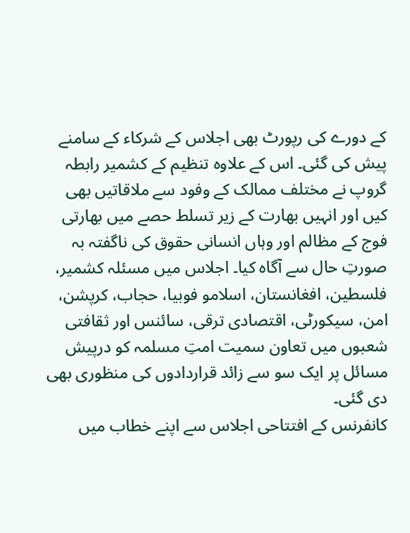کے دورے کی رپورٹ بھی اجلاس کے شرکاء کے سامنے پیش کی گئی۔ اس کے علاوہ تنظیم کے کشمیر رابطہ گروپ نے مختلف ممالک کے وفود سے ملاقاتیں بھی کیں اور انہیں بھارت کے زیر تسلط حصے میں بھارتی فوج کے مظالم اور وہاں انسانی حقوق کی ناگفتہ بہ صورتِ حال سے آگاہ کیا۔ اجلاس میں مسئلہ کشمیر، فلسطین، افغانستان، اسلامو فوبیا، حجاب، کرپشن، امن، سیکورٹی، اقتصادی ترقی، سائنس اور ثقافتی شعبوں میں تعاون سمیت امتِ مسلمہ کو درپیش مسائل پر ایک سو سے زائد قراردادوں کی منظوری بھی دی گئی۔
کانفرنس کے افتتاحی اجلاس سے اپنے خطاب میں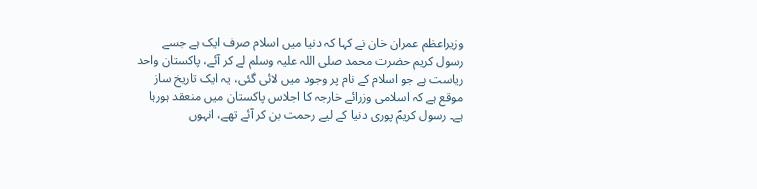وزیراعظم عمران خان نے کہا کہ دنیا میں اسلام صرف ایک ہے جسے رسول کریم حضرت محمد صلی اللہ علیہ وسلم لے کر آئے، پاکستان واحد ریاست ہے جو اسلام کے نام پر وجود میں لائی گئی، یہ ایک تاریخ ساز موقع ہے کہ اسلامی وزرائے خارجہ کا اجلاس پاکستان میں منعقد ہورہا ہے۔ رسول کریمؐ پوری دنیا کے لیے رحمت بن کر آئے تھے، انہوں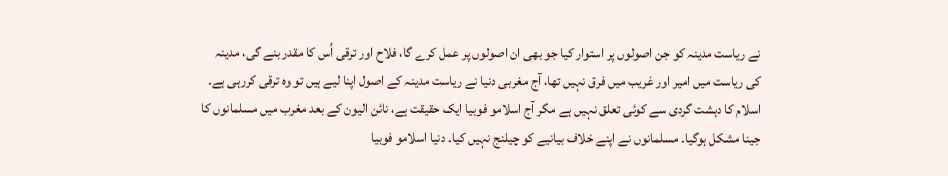نے ریاست مدینہ کو جن اصولوں پر استوار کیا جو بھی ان اصولوں پر عمل کرے گا، فلاح اور ترقی اُس کا مقدر بنے گی، مدینہ کی ریاست میں امیر اور غریب میں فرق نہیں تھا، آج مغربی دنیا نے ریاست مدینہ کے اصول اپنا لیے ہیں تو وہ ترقی کررہی ہے۔ اسلام کا دہشت گردی سے کوئی تعلق نہیں ہے مگر آج اسلامو فوبیا ایک حقیقت ہے، نائن الیون کے بعد مغرب میں مسلمانوں کا جینا مشکل ہوگیا۔ مسلمانوں نے اپنے خلاف بیانیے کو چیلنج نہیں کیا۔ دنیا اسلامو فوبیا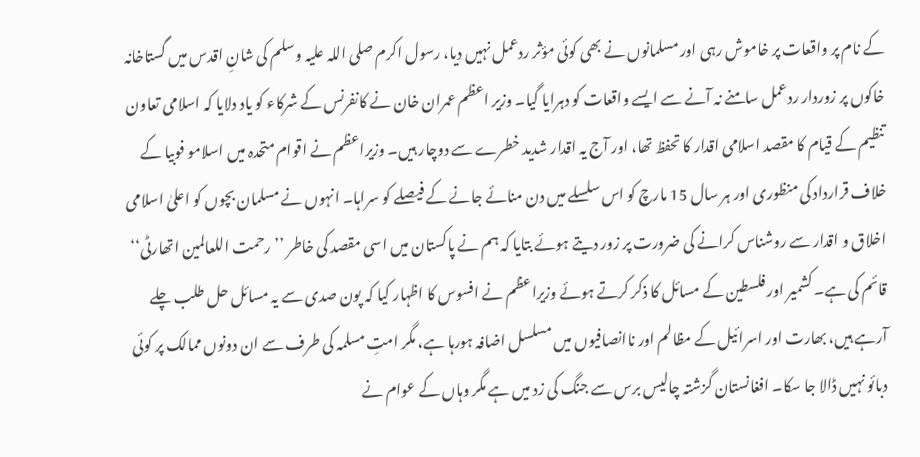کے نام پر واقعات پر خاموش رہی اور مسلمانوں نے بھی کوئی مؤثر ردعمل نہیں دیا، رسول اکرم صلی اللہ علیہ وسلم کی شانِ اقدس میں گستاخانہ خاکوں پر زوردار ردعمل سامنے نہ آنے سے ایسے واقعات کو دہرایا گیا۔ وزیر اعظم عمران خان نے کانفرنس کے شرکاء کو یاد دلایا کہ اسلامی تعاون تنظیم کے قیام کا مقصد اسلامی اقدار کا تحفظ تھا، اور آج یہ اقدار شدید خطرے سے دوچار ہیں۔ وزیراعظم نے اقوام متحدہ میں اسلامو فوبیا کے خلاف قرارداد کی منظوری اور ہر سال 15 مارچ کو اس سلسلے میں دن منائے جانے کے فیصلے کو سراہا۔ انہوں نے مسلمان بچوں کو اعلیٰ اسلامی اخلاق و اقدار سے روشناس کرانے کی ضرورت پر زور دیتے ہوئے بتایا کہ ہم نے پاکستان میں اسی مقصد کی خاطر ’’رحمت اللعالمین اتھارٹی‘‘ قائم کی ہے۔ کشمیر اور فلسطین کے مسائل کا ذکر کرتے ہوئے وزیراعظم نے افسوس کا اظہار کیا کہ پون صدی سے یہ مسائل حل طلب چلے آرہے ہیں، بھارت اور اسرائیل کے مظالم اور ناانصافیوں میں مسلسل اضافہ ہورہا ہے، مگر امتِ مسلمہ کی طرف سے ان دونوں ممالک پر کوئی دبائو نہیں ڈالا جا سکا۔ افغانستان گزشتہ چالیس برس سے جنگ کی زد میں ہے مگر وہاں کے عوام نے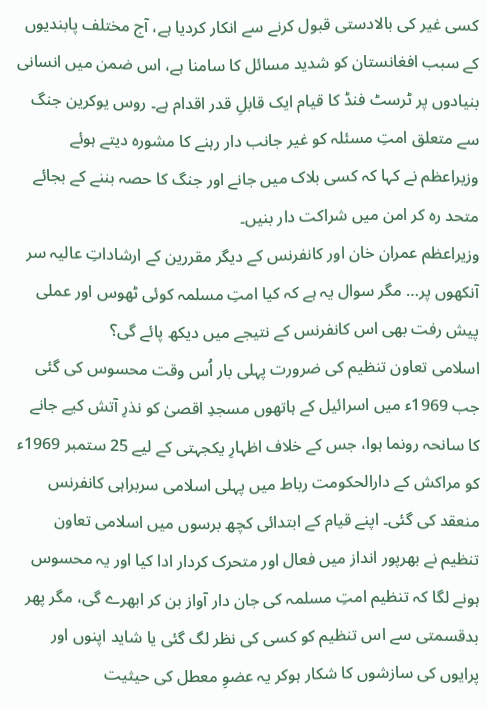کسی غیر کی بالادستی قبول کرنے سے انکار کردیا ہے، آج مختلف پابندیوں کے سبب افغانستان کو شدید مسائل کا سامنا ہے، اس ضمن میں انسانی بنیادوں پر ٹرسٹ فنڈ کا قیام ایک قابلِ قدر اقدام ہے۔ روس یوکرین جنگ سے متعلق امتِ مسئلہ کو غیر جانب دار رہنے کا مشورہ دیتے ہوئے وزیراعظم نے کہا کہ کسی بلاک میں جانے اور جنگ کا حصہ بننے کے بجائے متحد رہ کر امن میں شراکت دار بنیں۔
وزیراعظم عمران خان اور کانفرنس کے دیگر مقررین کے ارشاداتِ عالیہ سر آنکھوں پر… مگر سوال یہ ہے کہ کیا امتِ مسلمہ کوئی ٹھوس اور عملی پیش رفت بھی اس کانفرنس کے نتیجے میں دیکھ پائے گی؟
اسلامی تعاون تنظیم کی ضرورت پہلی بار اُس وقت محسوس کی گئی جب 1969ء میں اسرائیل کے ہاتھوں مسجدِ اقصیٰ کو نذرِ آتش کیے جانے کا سانحہ رونما ہوا، جس کے خلاف اظہارِ یکجہتی کے لیے 25 ستمبر 1969ء کو مراکش کے دارالحکومت رباط میں پہلی اسلامی سربراہی کانفرنس منعقد کی گئی۔ اپنے قیام کے ابتدائی کچھ برسوں میں اسلامی تعاون تنظیم نے بھرپور انداز میں فعال اور متحرک کردار ادا کیا اور یہ محسوس ہونے لگا کہ تنظیم امتِ مسلمہ کی جان دار آواز بن کر ابھرے گی، مگر پھر بدقسمتی سے اس تنظیم کو کسی کی نظر لگ گئی یا شاید اپنوں اور پرایوں کی سازشوں کا شکار ہوکر یہ عضوِ معطل کی حیثیت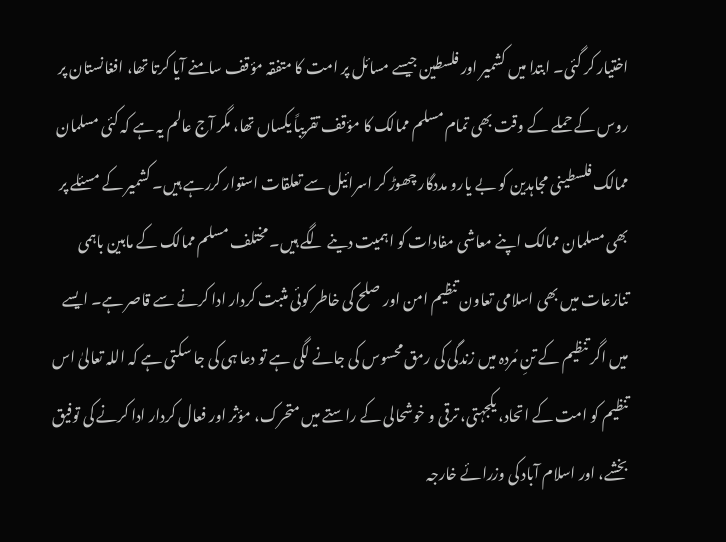اختیار کر گئی۔ ابتدا میں کشمیر اور فلسطین جیسے مسائل پر امت کا متفقہ مؤقف سامنے آیا کرتا تھا، افغانستان پر روس کے حملے کے وقت بھی تمام مسلم ممالک کا مؤقف تقریباً یکساں تھا، مگر آج عالم یہ ہے کہ کئی مسلمان ممالک فلسطینی مجاہدین کو بے یارو مددگار چھوڑ کر اسرائیل سے تعلقات استوار کررہے ہیں۔ کشمیر کے مسئلے پر بھی مسلمان ممالک اپنے معاشی مفادات کو اہمیت دینے لگے ہیں۔ مختلف مسلم ممالک کے مابین باہمی تنازعات میں بھی اسلامی تعاون تنظیم امن اور صلح کی خاطر کوئی مثبت کردار ادا کرنے سے قاصر ہے۔ ایسے میں اگر تنظیم کے تنِ مُردہ میں زندگی کی رمق محسوس کی جانے لگی ہے تو دعا ہی کی جا سکتی ہے کہ اللہ تعالیٰ اس تنظیم کو امت کے اتحاد، یکجہتی، ترقی و خوشحالی کے راستے میں متحرک، مؤثر اور فعال کردار ادا کرنے کی توفیق بخشے، اور اسلام آباد کی وزرائے خارجہ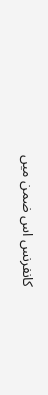کانفرنس اس ضمن میں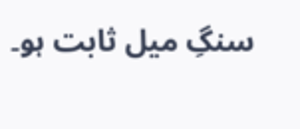سنگِ میل ثابت ہو۔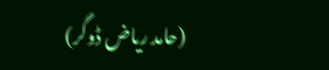(حامد ریاض ڈوگر)